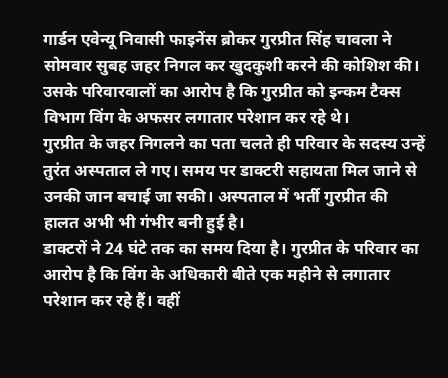गार्डन एवेन्यू निवासी फाइनेंस ब्रोकर गुरप्रीत सिंह चावला ने सोमवार सुबह जहर निगल कर खुदकुशी करने की कोशिश की। उसके परिवारवालों का आरोप है कि गुरप्रीत को इन्कम टैक्स विभाग विंग के अफसर लगातार परेशान कर रहे थे।
गुरप्रीत के जहर निगलने का पता चलते ही परिवार के सदस्य उन्हें तुरंत अस्पताल ले गए। समय पर डाक्टरी सहायता मिल जाने से उनकी जान बचाई जा सकी। अस्पताल में भर्ती गुरप्रीत की हालत अभी भी गंभीर बनी हुई है।
डाक्टरों ने 24 घंटे तक का समय दिया है। गुरप्रीत के परिवार का आरोप है कि विंग के अधिकारी बीते एक महीने से लगातार परेशान कर रहे हैं। वहीं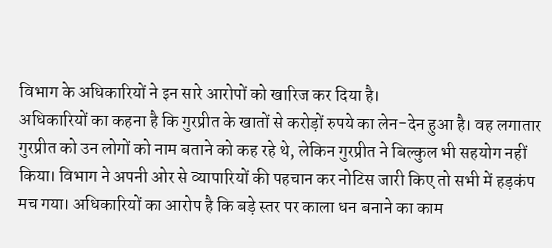विभाग के अधिकारियों ने इन सारे आरोपों को खारिज कर दिया है।
अधिकारियों का कहना है कि गुरप्रीत के खातों से करोड़ों रुपये का लेन-देन हुआ है। वह लगातार गुरप्रीत को उन लोगों को नाम बताने को कह रहे थे, लेकिन गुरप्रीत ने बिल्कुल भी सहयोग नहीं किया। विभाग ने अपनी ओर से व्यापारियों की पहचान कर नोटिस जारी किए तो सभी में हड़कंप मच गया। अधिकारियों का आरोप है कि बड़े स्तर पर काला धन बनाने का काम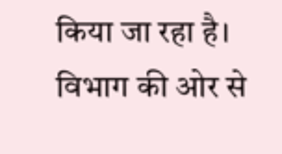किया जा रहा है।
विभाग की ओर से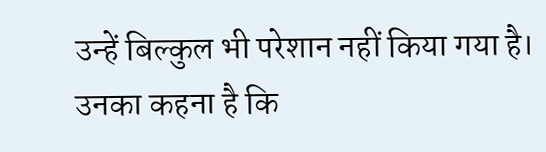उन्हें बिल्कुल भी परेशान नहीं किया गया है। उनका कहना है कि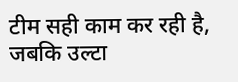टीम सही काम कर रही है, जबकि उल्टा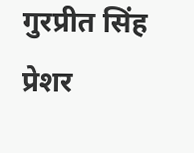गुरप्रीत सिंह प्रेशर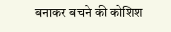बनाकर बचने की कोशिश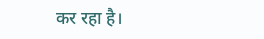कर रहा है।